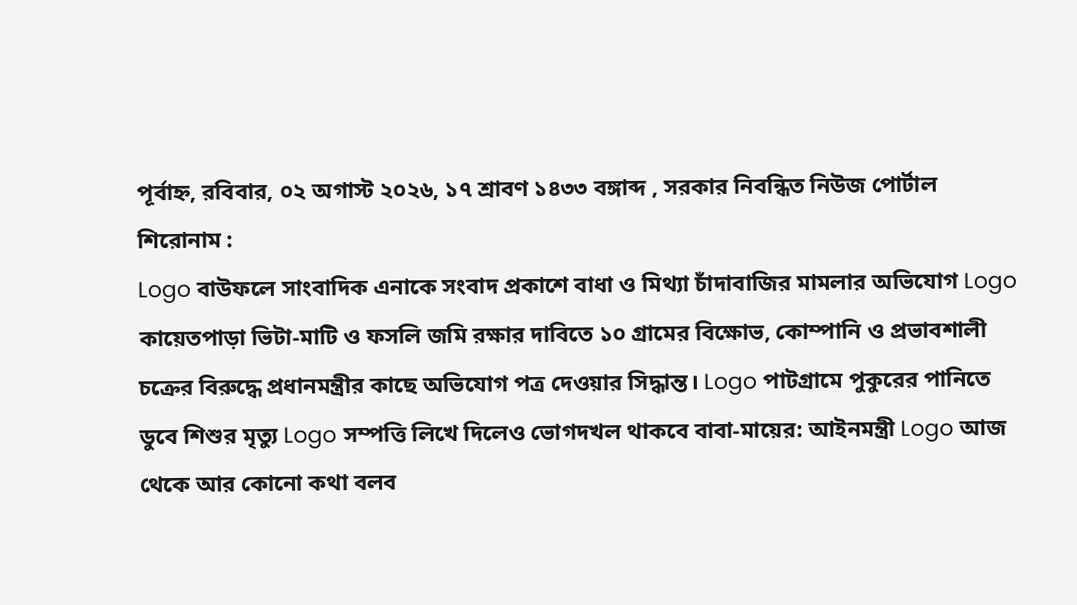পূর্বাহ্ন, রবিবার, ০২ অগাস্ট ২০২৬, ১৭ শ্রাবণ ১৪৩৩ বঙ্গাব্দ , সরকার নিবন্ধিত নিউজ পোর্টাল
শিরোনাম :
Logo বাউফলে সাংবাদিক এনাকে সংবাদ প্রকাশে বাধা ও মিথ্যা চাঁদাবাজির মামলার অভিযোগ Logo কায়েতপাড়া ভিটা-মাটি ও ফসলি জমি রক্ষার দাবিতে ১০ গ্রামের বিক্ষোভ, কোম্পানি ও প্রভাবশালী চক্রের বিরুদ্ধে প্রধানমন্ত্রীর কাছে অভিযোগ পত্র দেওয়ার সিদ্ধান্ত। Logo পাটগ্রামে পুকুরের পানিতে ডুবে শিশুর মৃত্যু Logo সম্পত্তি লিখে দিলেও ভোগদখল থাকবে বাবা-মায়ের: আইনমন্ত্রী Logo আজ থেকে আর কোনো কথা বলব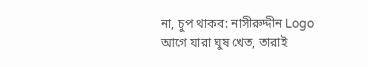না, চুপ থাকব: নাসীরুদ্দীন Logo আগে যারা ঘুষ খেত, তারাই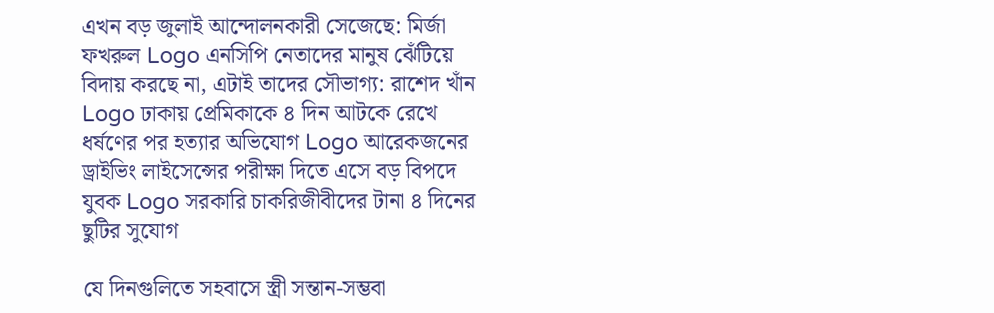এখন বড় জুলাই আন্দোলনকারী সেজেছে: মির্জা ফখরুল Logo এনসিপি নেতাদের মানুষ ঝেঁটিয়ে বিদায় করছে না, এটাই তাদের সৌভাগ্য: রাশেদ খাঁন Logo ঢাকায় প্রেমিকাকে ৪ দিন আটকে রেখে ধর্ষণের পর হত্যার অভিযোগ Logo আরেকজনের ড্রাইভিং লাইসেন্সের পরীক্ষা দিতে এসে বড় বিপদে যুবক Logo সরকারি চাকরিজীবীদের টানা ৪ দিনের ছুটির সুযোগ

যে দিনগুলিতে সহবাসে স্ত্রী সন্তান-সম্ভবা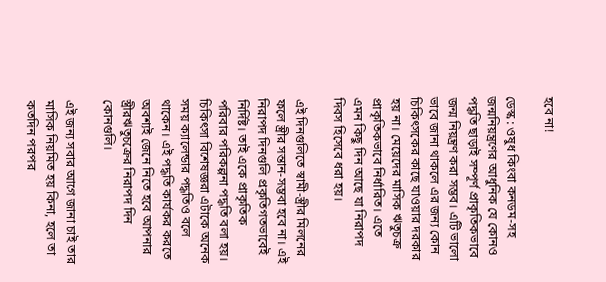হবে না!

ডেস্ক : ওষুধ কিংবা কনডম-সহ জন্মনিয়ন্ত্রণের আধুনিক যে কোনও পদ্ধতি ছাড়াই সম্পূর্ণ প্রাকৃতিকভাবে জন্ম নিয়ন্ত্রণ করা সম্ভব। এটি ভালো ভাবে জানা থাকলে এর জন্য কোন চিকিৎসকের কাছে যাওয়ার দরকার হয় না। মেয়েদের মাসিক ঋতুচক্র প্রাকৃতিকভাবে নির্ধারিত। এতে এমন কিছু দিন আছে যা নিরাপদ দিবস হিসেবে ধরা হয়।

এই দিনগুলিতে স্বামী-স্ত্রীর মিলনের ফলে স্ত্রীর সন্তান-সম্ভবা হবে না। এই নিরাপদ দিনগুলি প্রকৃতিগতভাবেই নির্দিষ্ট। তাই একে প্রাকৃতিক পরিবার পরিকল্পনা পদ্ধতি বলা হয়। চিকিৎসা বিশেষজ্ঞরা এটাকে অনেক সময় ক্যালেন্ডার পদ্ধতিও বলে থাকেন। এই পদ্ধতি কার্যকর করতে অবশ্যই জেনে নিতে হবে আপনার স্ত্রীরঋতুচক্রের নিরাপদ দিন কোনগুলি।

এই জন্য সবার আগে জানা চাই তার মাসিক নিয়মিত হয় কিনা, হলে তা কতদিন পরপর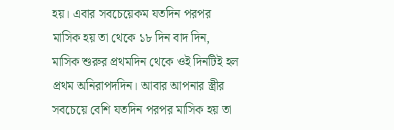হয়। এবার সবচেয়েকম যতদিন পরপর মাসিক হয় তা থেকে ১৮ দিন বাদ দিন, মাসিক শুরুর প্রথমদিন থেকে ওই দিনটিই হল প্রথম অনিরাপদদিন। আবার আপনার স্ত্রীর সবচেয়ে বেশি যতদিন পরপর মাসিক হয় তা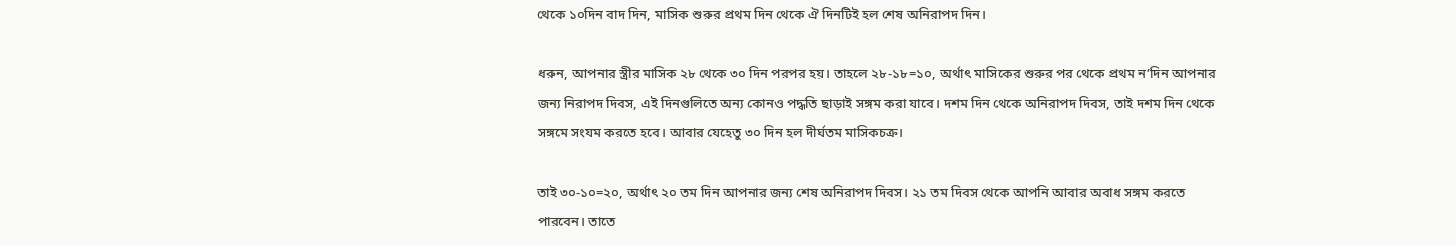থেকে ১০দিন বাদ দিন, মাসিক শুরুর প্রথম দিন থেকে ঐ দিনটিই হল শেষ অনিরাপদ দিন।

ধরুন, আপনার স্ত্রীর মাসিক ২৮ থেকে ৩০ দিন পরপর হয়। তাহলে ২৮-১৮=১০, অর্থাৎ মাসিকের শুরুর পর থেকে প্রথম ন’দিন আপনার জন্য নিরাপদ দিবস, এই দিনগুলিতে অন্য কোনও পদ্ধতি ছাড়াই সঙ্গম করা যাবে। দশম দিন থেকে অনিরাপদ দিবস, তাই দশম দিন থেকে সঙ্গমে সংযম করতে হবে। আবার যেহেতু ৩০ দিন হল দীর্ঘতম মাসিকচক্র।

তাই ৩০-১০=২০, অর্থাৎ ২০ তম দিন আপনার জন্য শেষ অনিরাপদ দিবস। ২১ তম দিবস থেকে আপনি আবার অবাধ সঙ্গম করতে পারবেন। তাতে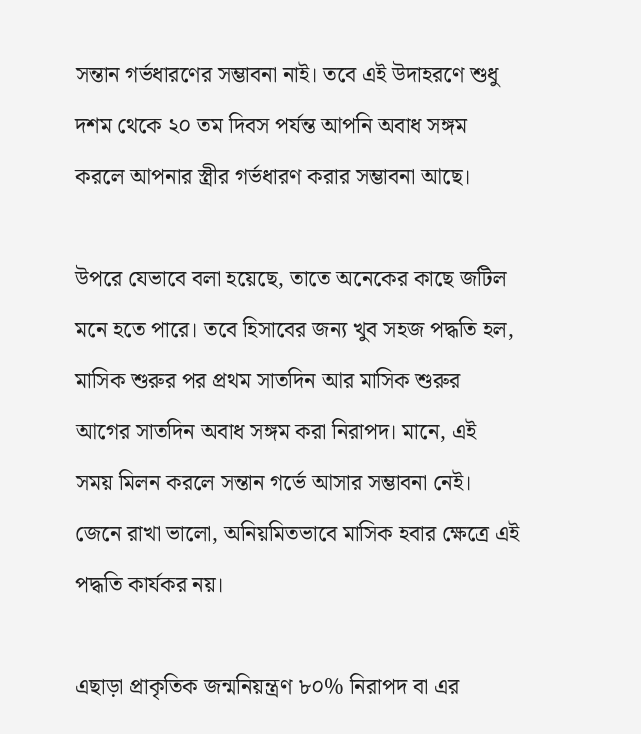সন্তান গর্ভধারণের সম্ভাবনা নাই। তবে এই উদাহরণে শুধু দশম থেকে ২০ তম দিবস পর্যন্ত আপনি অবাধ সঙ্গম করলে আপনার স্ত্রীর গর্ভধারণ করার সম্ভাবনা আছে।

উপরে যেভাবে বলা হয়েছে, তাতে অনেকের কাছে জটিল মনে হতে পারে। তবে হিসাবের জন্য খুব সহজ পদ্ধতি হল, মাসিক শুরুর পর প্রথম সাতদিন আর মাসিক শুরুর আগের সাতদিন অবাধ সঙ্গম করা নিরাপদ। মানে, এই সময় মিলন করলে সন্তান গর্ভে আসার সম্ভাবনা নেই। জেনে রাখা ভালো, অনিয়মিতভাবে মাসিক হবার ক্ষেত্রে এই পদ্ধতি কার্যকর নয়।

এছাড়া প্রাকৃতিক জন্মনিয়ন্ত্রণ ৮০% নিরাপদ বা এর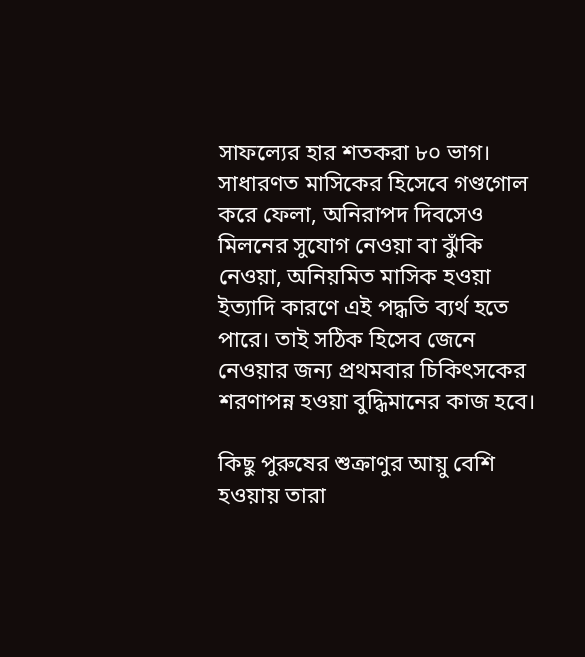সাফল্যের হার শতকরা ৮০ ভাগ। সাধারণত মাসিকের হিসেবে গণ্ডগোল করে ফেলা, অনিরাপদ দিবসেও মিলনের সুযোগ নেওয়া বা ঝুঁকি নেওয়া, অনিয়মিত মাসিক হওয়া ইত্যাদি কারণে এই পদ্ধতি ব্যর্থ হতে পারে। তাই সঠিক হিসেব জেনে নেওয়ার জন্য প্রথমবার চিকিৎসকের শরণাপন্ন হওয়া বুদ্ধিমানের কাজ হবে।

কিছু পুরুষের শুক্রাণুর আয়ু বেশি হওয়ায় তারা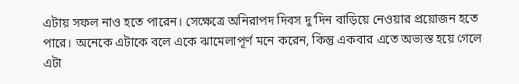এটায় সফল নাও হতে পারেন। সেক্ষেত্রে অনিরাপদ দিবস দু’দিন বাড়িয়ে নেওয়ার প্রয়োজন হতে পারে। অনেকে এটাকে বলে একে ঝামেলাপূর্ণ মনে করেন, কিন্তু একবার এতে অভ্যস্ত হয়ে গেলে এটা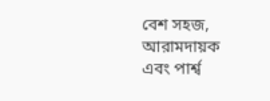বেশ সহজ, আরামদায়ক এবং পার্শ্ব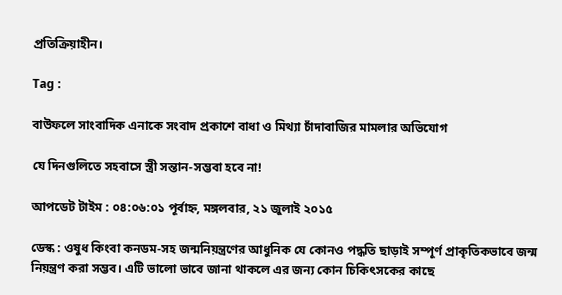প্রতিক্রিয়াহীন।

Tag :

বাউফলে সাংবাদিক এনাকে সংবাদ প্রকাশে বাধা ও মিথ্যা চাঁদাবাজির মামলার অভিযোগ

যে দিনগুলিতে সহবাসে স্ত্রী সন্তান-সম্ভবা হবে না!

আপডেট টাইম : ০৪:০৬:০১ পূর্বাহ্ন, মঙ্গলবার, ২১ জুলাই ২০১৫

ডেস্ক : ওষুধ কিংবা কনডম-সহ জন্মনিয়ন্ত্রণের আধুনিক যে কোনও পদ্ধতি ছাড়াই সম্পূর্ণ প্রাকৃতিকভাবে জন্ম নিয়ন্ত্রণ করা সম্ভব। এটি ভালো ভাবে জানা থাকলে এর জন্য কোন চিকিৎসকের কাছে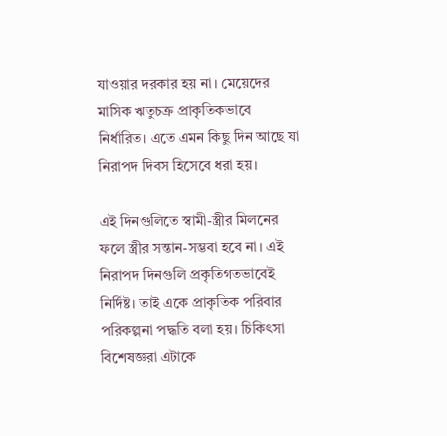যাওয়ার দরকার হয় না। মেয়েদের মাসিক ঋতুচক্র প্রাকৃতিকভাবে নির্ধারিত। এতে এমন কিছু দিন আছে যা নিরাপদ দিবস হিসেবে ধরা হয়।

এই দিনগুলিতে স্বামী-স্ত্রীর মিলনের ফলে স্ত্রীর সন্তান-সম্ভবা হবে না। এই নিরাপদ দিনগুলি প্রকৃতিগতভাবেই নির্দিষ্ট। তাই একে প্রাকৃতিক পরিবার পরিকল্পনা পদ্ধতি বলা হয়। চিকিৎসা বিশেষজ্ঞরা এটাকে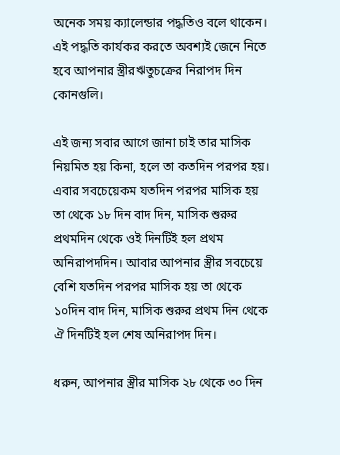অনেক সময় ক্যালেন্ডার পদ্ধতিও বলে থাকেন। এই পদ্ধতি কার্যকর করতে অবশ্যই জেনে নিতে হবে আপনার স্ত্রীরঋতুচক্রের নিরাপদ দিন কোনগুলি।

এই জন্য সবার আগে জানা চাই তার মাসিক নিয়মিত হয় কিনা, হলে তা কতদিন পরপর হয়। এবার সবচেয়েকম যতদিন পরপর মাসিক হয় তা থেকে ১৮ দিন বাদ দিন, মাসিক শুরুর প্রথমদিন থেকে ওই দিনটিই হল প্রথম অনিরাপদদিন। আবার আপনার স্ত্রীর সবচেয়ে বেশি যতদিন পরপর মাসিক হয় তা থেকে ১০দিন বাদ দিন, মাসিক শুরুর প্রথম দিন থেকে ঐ দিনটিই হল শেষ অনিরাপদ দিন।

ধরুন, আপনার স্ত্রীর মাসিক ২৮ থেকে ৩০ দিন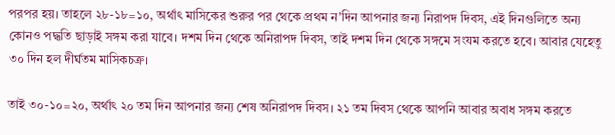পরপর হয়। তাহলে ২৮-১৮=১০, অর্থাৎ মাসিকের শুরুর পর থেকে প্রথম ন’দিন আপনার জন্য নিরাপদ দিবস, এই দিনগুলিতে অন্য কোনও পদ্ধতি ছাড়াই সঙ্গম করা যাবে। দশম দিন থেকে অনিরাপদ দিবস, তাই দশম দিন থেকে সঙ্গমে সংযম করতে হবে। আবার যেহেতু ৩০ দিন হল দীর্ঘতম মাসিকচক্র।

তাই ৩০-১০=২০, অর্থাৎ ২০ তম দিন আপনার জন্য শেষ অনিরাপদ দিবস। ২১ তম দিবস থেকে আপনি আবার অবাধ সঙ্গম করতে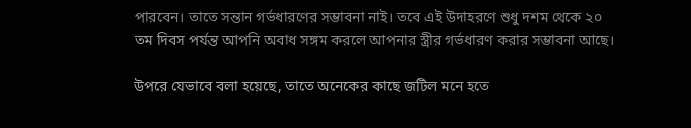পারবেন। তাতে সন্তান গর্ভধারণের সম্ভাবনা নাই। তবে এই উদাহরণে শুধু দশম থেকে ২০ তম দিবস পর্যন্ত আপনি অবাধ সঙ্গম করলে আপনার স্ত্রীর গর্ভধারণ করার সম্ভাবনা আছে।

উপরে যেভাবে বলা হয়েছে, তাতে অনেকের কাছে জটিল মনে হতে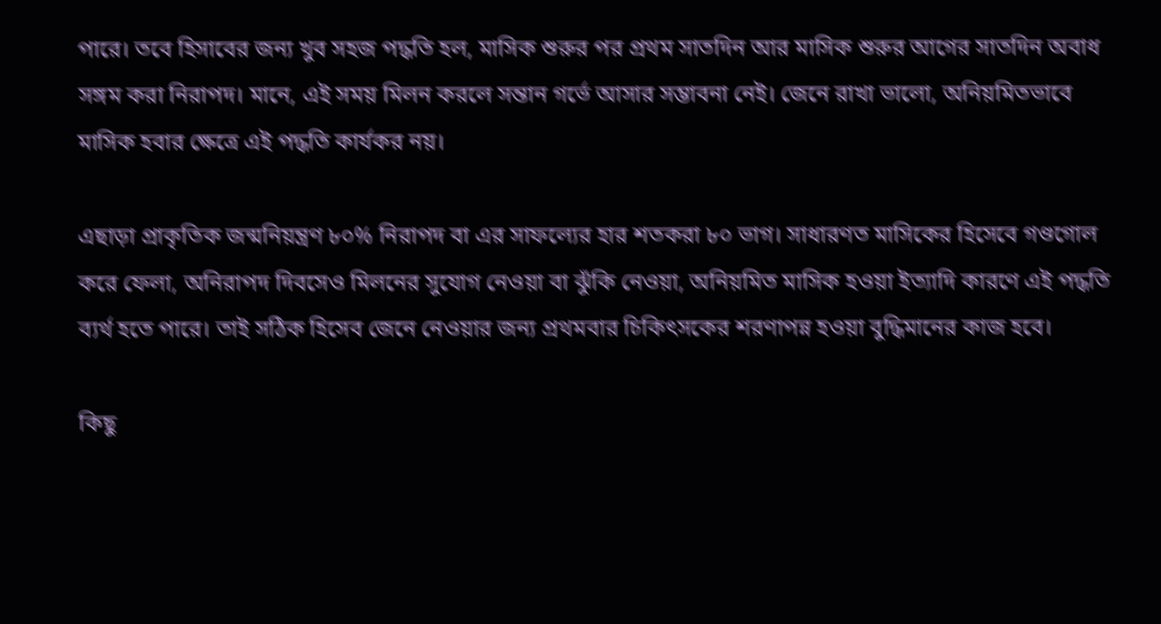পারে। তবে হিসাবের জন্য খুব সহজ পদ্ধতি হল, মাসিক শুরুর পর প্রথম সাতদিন আর মাসিক শুরুর আগের সাতদিন অবাধ সঙ্গম করা নিরাপদ। মানে, এই সময় মিলন করলে সন্তান গর্ভে আসার সম্ভাবনা নেই। জেনে রাখা ভালো, অনিয়মিতভাবে মাসিক হবার ক্ষেত্রে এই পদ্ধতি কার্যকর নয়।

এছাড়া প্রাকৃতিক জন্মনিয়ন্ত্রণ ৮০% নিরাপদ বা এর সাফল্যের হার শতকরা ৮০ ভাগ। সাধারণত মাসিকের হিসেবে গণ্ডগোল করে ফেলা, অনিরাপদ দিবসেও মিলনের সুযোগ নেওয়া বা ঝুঁকি নেওয়া, অনিয়মিত মাসিক হওয়া ইত্যাদি কারণে এই পদ্ধতি ব্যর্থ হতে পারে। তাই সঠিক হিসেব জেনে নেওয়ার জন্য প্রথমবার চিকিৎসকের শরণাপন্ন হওয়া বুদ্ধিমানের কাজ হবে।

কিছু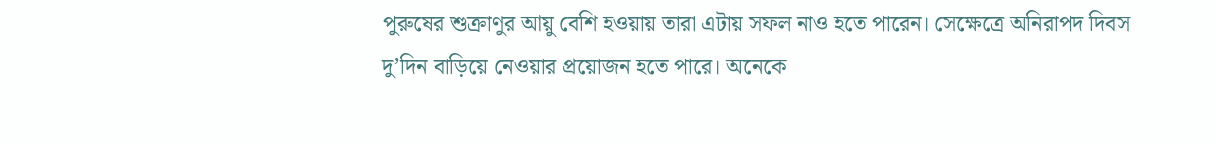পুরুষের শুক্রাণুর আয়ু বেশি হওয়ায় তারা এটায় সফল নাও হতে পারেন। সেক্ষেত্রে অনিরাপদ দিবস দু’দিন বাড়িয়ে নেওয়ার প্রয়োজন হতে পারে। অনেকে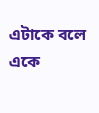এটাকে বলে একে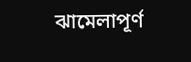ঝামেলাপূর্ণ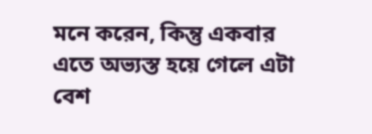মনে করেন, কিন্তু একবার এতে অভ্যস্ত হয়ে গেলে এটা বেশ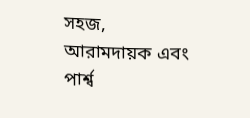সহজ, আরামদায়ক এবং পার্শ্ব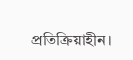প্রতিক্রিয়াহীন।